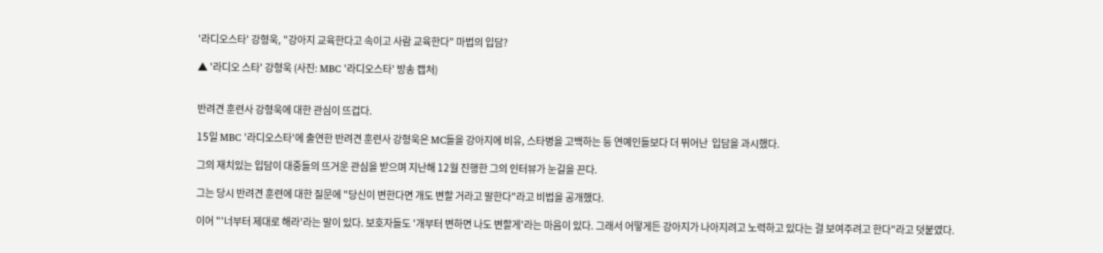'라디오스타' 강형욱, "강아지 교육한다고 속이고 사람 교육한다" 마법의 입담?

▲ '라디오 스타' 강형욱 (사진: MBC '라디오스타' 방송 캡처)


반려견 훈련사 강형욱에 대한 관심이 뜨겁다.

15일 MBC '라디오스타'에 출연한 반려견 훈련사 강형욱은 MC들을 강아지에 비유, 스타병을 고백하는 등 연예인들보다 더 뛰어난  입담을 과시했다.

그의 재치있는 입담이 대중들의 뜨거운 관심을 받으며 지난해 12월 진행한 그의 인터뷰가 눈길을 끈다.

그는 당시 반려견 훈련에 대한 질문에 "당신이 변한다면 개도 변할 거라고 말한다"라고 비법을 공개했다.

이어 "'너부터 제대로 해라'라는 말이 있다. 보호자들도 '개부터 변하면 나도 변할게'라는 마음이 있다. 그래서 어떻게든 강아지가 나아지려고 노력하고 있다는 걸 보여주려고 한다"라고 덧붙였다.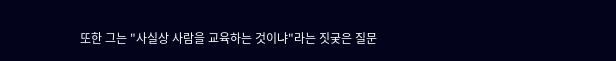또한 그는 "사실상 사람을 교육하는 것이냐"라는 짓궂은 질문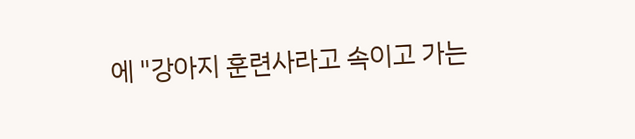에 "강아지 훈련사라고 속이고 가는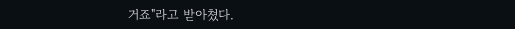거죠"라고 받아쳤다.